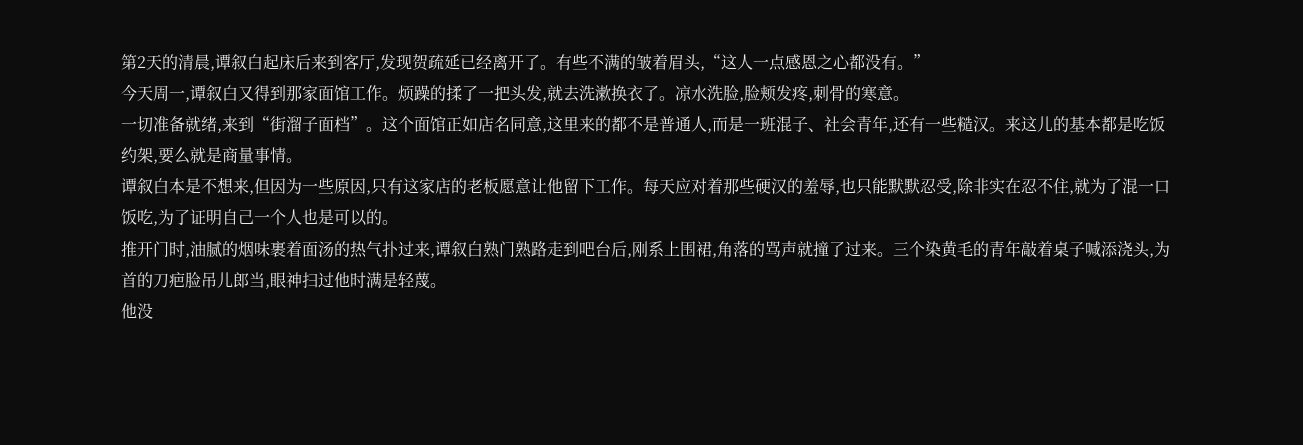第2天的清晨,谭叙白起床后来到客厅,发现贺疏延已经离开了。有些不满的皱着眉头,“这人一点感恩之心都没有。”
今天周一,谭叙白又得到那家面馆工作。烦躁的揉了一把头发,就去洗漱换衣了。凉水洗脸,脸颊发疼,刺骨的寒意。
一切准备就绪,来到“街溜子面档”。这个面馆正如店名同意,这里来的都不是普通人,而是一班混子、社会青年,还有一些糙汉。来这儿的基本都是吃饭约架,要么就是商量事情。
谭叙白本是不想来,但因为一些原因,只有这家店的老板愿意让他留下工作。每天应对着那些硬汉的羞辱,也只能默默忍受,除非实在忍不住,就为了混一口饭吃,为了证明自己一个人也是可以的。
推开门时,油腻的烟味裹着面汤的热气扑过来,谭叙白熟门熟路走到吧台后,刚系上围裙,角落的骂声就撞了过来。三个染黄毛的青年敲着桌子喊添浇头,为首的刀疤脸吊儿郎当,眼神扫过他时满是轻蔑。
他没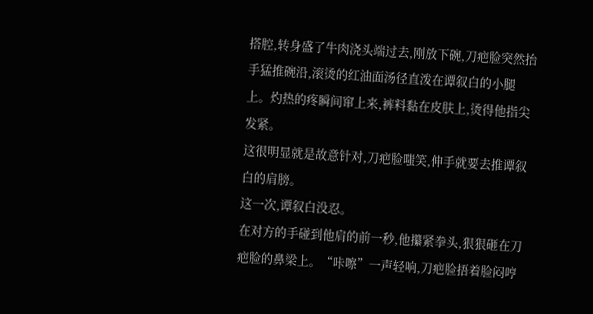搭腔,转身盛了牛肉浇头端过去,刚放下碗,刀疤脸突然抬手猛推碗沿,滚烫的红油面汤径直泼在谭叙白的小腿上。灼热的疼瞬间窜上来,裤料黏在皮肤上,烫得他指尖发紧。
这很明显就是故意针对,刀疤脸嗤笑,伸手就要去推谭叙白的肩膀。
这一次,谭叙白没忍。
在对方的手碰到他肩的前一秒,他攥紧拳头,狠狠砸在刀疤脸的鼻梁上。“咔嚓”一声轻响,刀疤脸捂着脸闷哼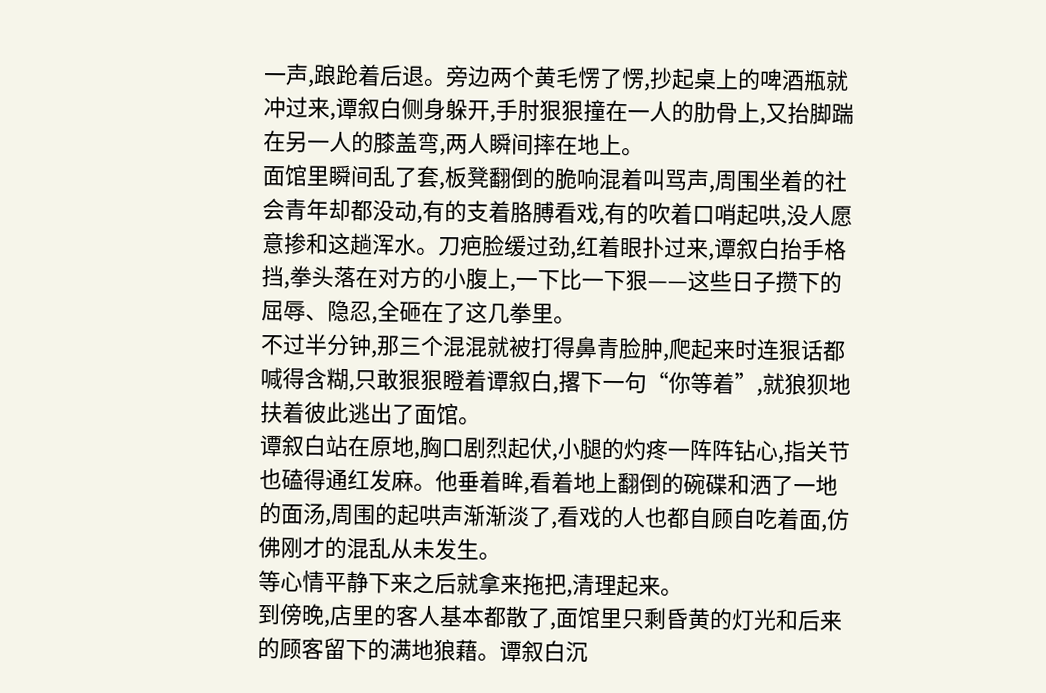一声,踉跄着后退。旁边两个黄毛愣了愣,抄起桌上的啤酒瓶就冲过来,谭叙白侧身躲开,手肘狠狠撞在一人的肋骨上,又抬脚踹在另一人的膝盖弯,两人瞬间摔在地上。
面馆里瞬间乱了套,板凳翻倒的脆响混着叫骂声,周围坐着的社会青年却都没动,有的支着胳膊看戏,有的吹着口哨起哄,没人愿意掺和这趟浑水。刀疤脸缓过劲,红着眼扑过来,谭叙白抬手格挡,拳头落在对方的小腹上,一下比一下狠——这些日子攒下的屈辱、隐忍,全砸在了这几拳里。
不过半分钟,那三个混混就被打得鼻青脸肿,爬起来时连狠话都喊得含糊,只敢狠狠瞪着谭叙白,撂下一句“你等着”,就狼狈地扶着彼此逃出了面馆。
谭叙白站在原地,胸口剧烈起伏,小腿的灼疼一阵阵钻心,指关节也磕得通红发麻。他垂着眸,看着地上翻倒的碗碟和洒了一地的面汤,周围的起哄声渐渐淡了,看戏的人也都自顾自吃着面,仿佛刚才的混乱从未发生。
等心情平静下来之后就拿来拖把,清理起来。
到傍晚,店里的客人基本都散了,面馆里只剩昏黄的灯光和后来的顾客留下的满地狼藉。谭叙白沉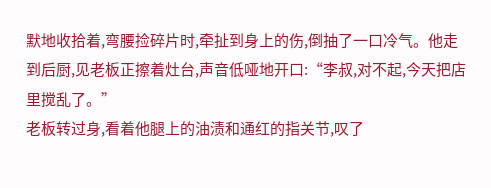默地收拾着,弯腰捡碎片时,牵扯到身上的伤,倒抽了一口冷气。他走到后厨,见老板正擦着灶台,声音低哑地开口:“李叔,对不起,今天把店里搅乱了。”
老板转过身,看着他腿上的油渍和通红的指关节,叹了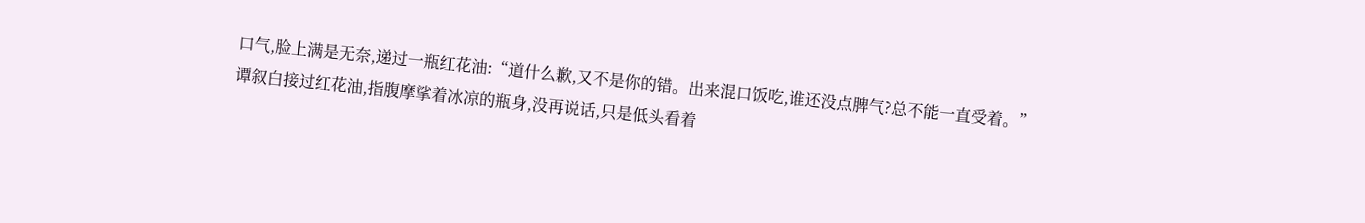口气,脸上满是无奈,递过一瓶红花油:“道什么歉,又不是你的错。出来混口饭吃,谁还没点脾气?总不能一直受着。”
谭叙白接过红花油,指腹摩挲着冰凉的瓶身,没再说话,只是低头看着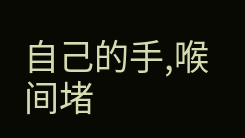自己的手,喉间堵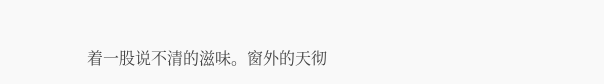着一股说不清的滋味。窗外的天彻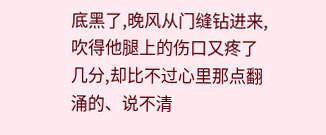底黑了,晚风从门缝钻进来,吹得他腿上的伤口又疼了几分,却比不过心里那点翻涌的、说不清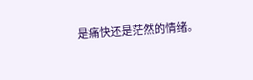是痛快还是茫然的情绪。